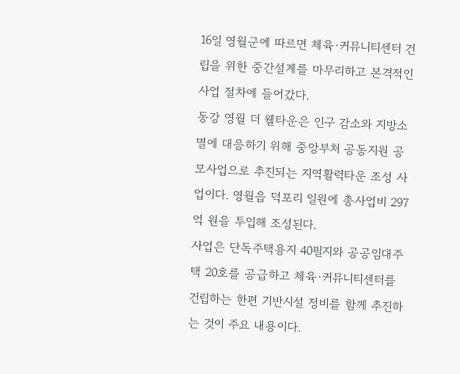16일 영월군에 따르면 체육·커뮤니티센터 건립을 위한 중간설계를 마무리하고 본격적인 사업 절차에 들어갔다.
동강 영월 더 웰타운은 인구 감소와 지방소멸에 대응하기 위해 중앙부처 공동지원 공모사업으로 추진되는 지역활력타운 조성 사업이다. 영월읍 덕포리 일원에 총사업비 297억 원을 투입해 조성된다.
사업은 단독주택용지 40필지와 공공임대주택 20호를 공급하고 체육·커뮤니티센터를 건립하는 한편 기반시설 정비를 함께 추진하는 것이 주요 내용이다.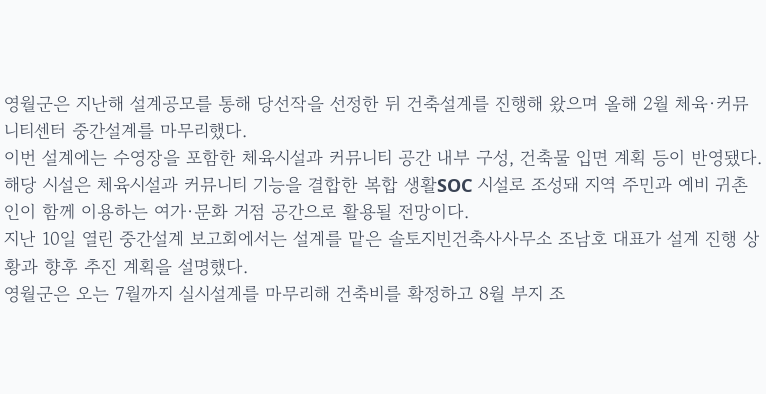영월군은 지난해 설계공모를 통해 당선작을 선정한 뒤 건축설계를 진행해 왔으며 올해 2월 체육·커뮤니티센터 중간설계를 마무리했다.
이번 설계에는 수영장을 포함한 체육시설과 커뮤니티 공간 내부 구성, 건축물 입면 계획 등이 반영됐다. 해당 시설은 체육시설과 커뮤니티 기능을 결합한 복합 생활SOC 시설로 조성돼 지역 주민과 예비 귀촌인이 함께 이용하는 여가·문화 거점 공간으로 활용될 전망이다.
지난 10일 열린 중간설계 보고회에서는 설계를 맡은 솔토지빈건축사사무소 조남호 대표가 설계 진행 상황과 향후 추진 계획을 설명했다.
영월군은 오는 7월까지 실시설계를 마무리해 건축비를 확정하고 8월 부지 조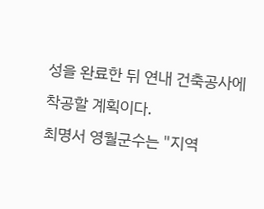성을 완료한 뒤 연내 건축공사에 착공할 계획이다.
최명서 영월군수는 "지역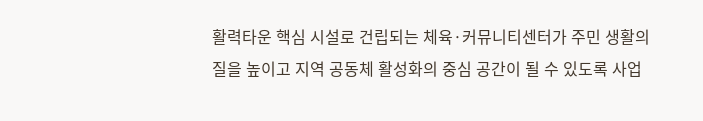활력타운 핵심 시설로 건립되는 체육·커뮤니티센터가 주민 생활의 질을 높이고 지역 공동체 활성화의 중심 공간이 될 수 있도록 사업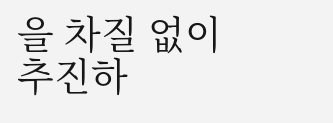을 차질 없이 추진하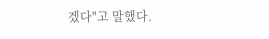겠다"고 말했다.